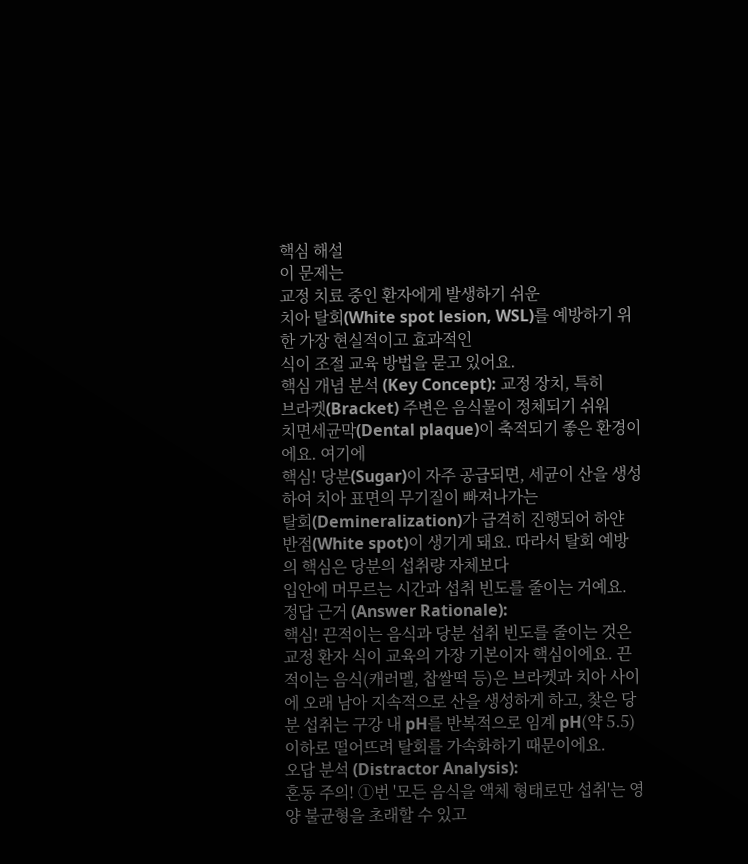핵심 해설
이 문제는
교정 치료 중인 환자에게 발생하기 쉬운
치아 탈회(White spot lesion, WSL)를 예방하기 위한 가장 현실적이고 효과적인
식이 조절 교육 방법을 묻고 있어요.
핵심 개념 분석 (Key Concept): 교정 장치, 특히
브라켓(Bracket) 주변은 음식물이 정체되기 쉬워
치면세균막(Dental plaque)이 축적되기 좋은 환경이에요. 여기에
핵심! 당분(Sugar)이 자주 공급되면, 세균이 산을 생성하여 치아 표면의 무기질이 빠져나가는
탈회(Demineralization)가 급격히 진행되어 하얀 반점(White spot)이 생기게 돼요. 따라서 탈회 예방의 핵심은 당분의 섭취량 자체보다
입안에 머무르는 시간과 섭취 빈도를 줄이는 거예요.
정답 근거 (Answer Rationale):
핵심! 끈적이는 음식과 당분 섭취 빈도를 줄이는 것은 교정 환자 식이 교육의 가장 기본이자 핵심이에요. 끈적이는 음식(캐러멜, 찹쌀떡 등)은 브라켓과 치아 사이에 오래 남아 지속적으로 산을 생성하게 하고, 찾은 당분 섭취는 구강 내 pH를 반복적으로 임계 pH(약 5.5) 이하로 떨어뜨려 탈회를 가속화하기 때문이에요.
오답 분석 (Distractor Analysis):
혼동 주의! ①번 '모든 음식을 액체 형태로만 섭취'는 영양 불균형을 초래할 수 있고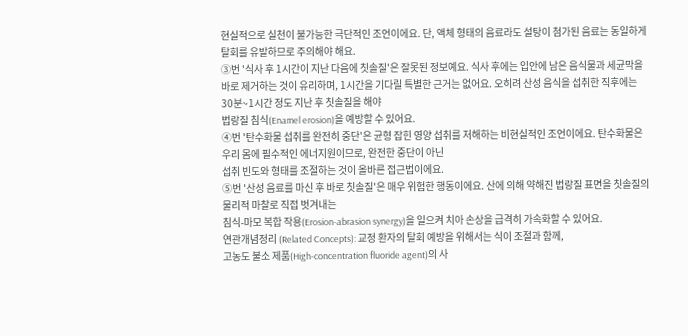현실적으로 실천이 불가능한 극단적인 조언이에요. 단, 액체 형태의 음료라도 설탕이 첨가된 음료는 동일하게 탈회를 유발하므로 주의해야 해요.
③번 '식사 후 1시간이 지난 다음에 칫솔질'은 잘못된 정보예요. 식사 후에는 입안에 남은 음식물과 세균막을 바로 제거하는 것이 유리하며, 1시간을 기다릴 특별한 근거는 없어요. 오히려 산성 음식을 섭취한 직후에는 30분~1시간 정도 지난 후 칫솔질을 해야
법랑질 침식(Enamel erosion)을 예방할 수 있어요.
④번 '탄수화물 섭취를 완전히 중단'은 균형 잡힌 영양 섭취를 저해하는 비현실적인 조언이에요. 탄수화물은 우리 몸에 필수적인 에너지원이므로, 완전한 중단이 아닌
섭취 빈도와 형태를 조절하는 것이 올바른 접근법이에요.
⑤번 '산성 음료를 마신 후 바로 칫솔질'은 매우 위험한 행동이에요. 산에 의해 약해진 법랑질 표면을 칫솔질의 물리적 마찰로 직접 벗겨내는
침식-마모 복합 작용(Erosion-abrasion synergy)을 일으켜 치아 손상을 급격히 가속화할 수 있어요.
연관개념정리 (Related Concepts): 교정 환자의 탈회 예방을 위해서는 식이 조절과 함께,
고농도 불소 제품(High-concentration fluoride agent)의 사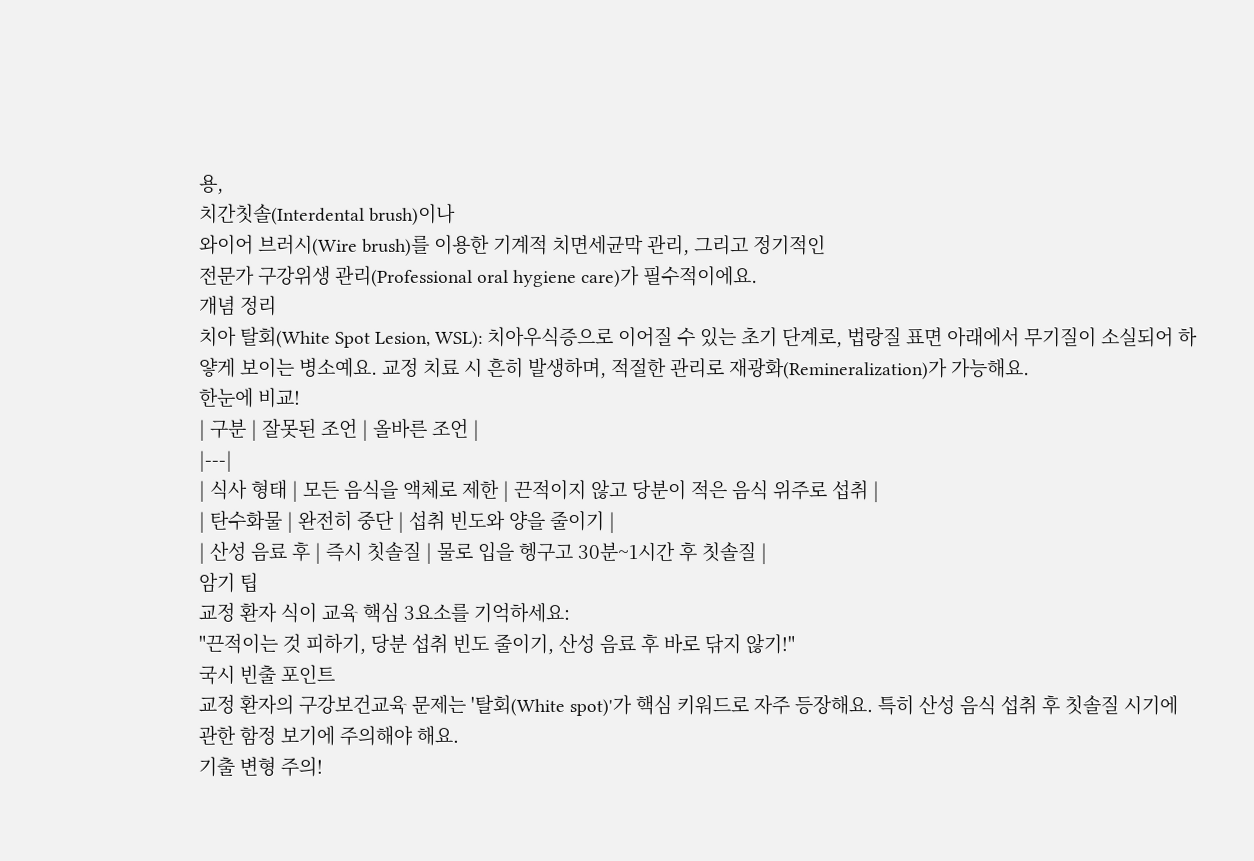용,
치간칫솔(Interdental brush)이나
와이어 브러시(Wire brush)를 이용한 기계적 치면세균막 관리, 그리고 정기적인
전문가 구강위생 관리(Professional oral hygiene care)가 필수적이에요.
개념 정리
치아 탈회(White Spot Lesion, WSL): 치아우식증으로 이어질 수 있는 초기 단계로, 법랑질 표면 아래에서 무기질이 소실되어 하얗게 보이는 병소예요. 교정 치료 시 흔히 발생하며, 적절한 관리로 재광화(Remineralization)가 가능해요.
한눈에 비교!
| 구분 | 잘못된 조언 | 올바른 조언 |
|---|
| 식사 형태 | 모든 음식을 액체로 제한 | 끈적이지 않고 당분이 적은 음식 위주로 섭취 |
| 탄수화물 | 완전히 중단 | 섭취 빈도와 양을 줄이기 |
| 산성 음료 후 | 즉시 칫솔질 | 물로 입을 헹구고 30분~1시간 후 칫솔질 |
암기 팁
교정 환자 식이 교육 핵심 3요소를 기억하세요:
"끈적이는 것 피하기, 당분 섭취 빈도 줄이기, 산성 음료 후 바로 닦지 않기!"
국시 빈출 포인트
교정 환자의 구강보건교육 문제는 '탈회(White spot)'가 핵심 키워드로 자주 등장해요. 특히 산성 음식 섭취 후 칫솔질 시기에 관한 함정 보기에 주의해야 해요.
기출 변형 주의!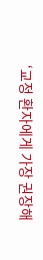‘교정 환자에게 가장 권장해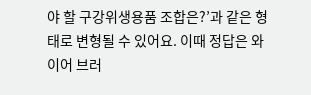야 할 구강위생용품 조합은?’과 같은 형태로 변형될 수 있어요. 이때 정답은 와이어 브러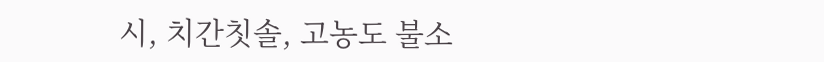시, 치간칫솔, 고농도 불소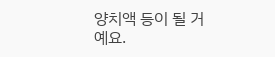양치액 등이 될 거예요.